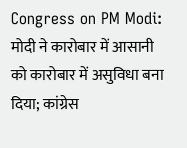Congress on PM Modi: मोदी ने कारोबार में आसानी को कारोबार में असुविधा बना दिया; कांग्रेस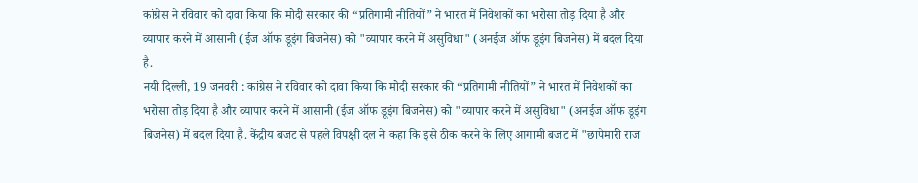कांग्रेस ने रविवार को दावा किया कि मोदी सरकार की “प्रतिगामी नीतियों” ने भारत में निवेशकों का भरोसा तोड़ दिया है और व्यापार करने में आसानी (ईज ऑफ डूइंग बिजनेस) को "व्यापार करने में असुविधा" (अनईज ऑफ डूइंग बिजनेस) में बदल दिया है.
नयी दिल्ली, 19 जनवरी : कांग्रेस ने रविवार को दावा किया कि मोदी सरकार की “प्रतिगामी नीतियों” ने भारत में निवेशकों का भरोसा तोड़ दिया है और व्यापार करने में आसानी (ईज ऑफ डूइंग बिजनेस) को "व्यापार करने में असुविधा" (अनईज ऑफ डूइंग बिजनेस) में बदल दिया है. केंद्रीय बजट से पहले विपक्षी दल ने कहा कि इसे ठीक करने के लिए आगामी बजट में "छापेमारी राज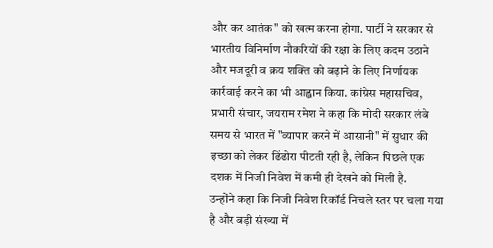और कर आतंक" को खत्म करना होगा. पार्टी ने सरकार से भारतीय विनिर्माण नौकरियों की रक्षा के लिए कदम उठाने और मजदूरी व क्रय शक्ति को बढ़ाने के लिए निर्णायक कार्रवाई करने का भी आह्वान किया. कांग्रेस महासचिव, प्रभारी संचार, जयराम रमेश ने कहा कि मोदी सरकार लंबे समय से भारत में "व्यापार करने में आसानी" में सुधार की इच्छा को लेकर ढिंढोरा पीटती रही है, लेकिन पिछले एक दशक में निजी निवेश में कमी ही देखने को मिली है.
उन्होंने कहा कि निजी निवेश रिकॉर्ड निचले स्तर पर चला गया है और बड़ी संख्या में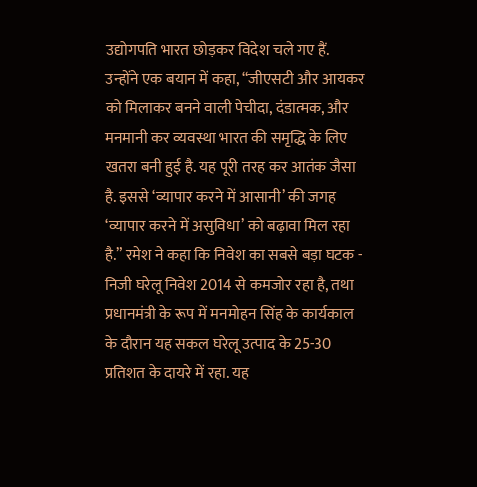उद्योगपति भारत छोड़कर विदेश चले गए हैं.
उन्होंने एक बयान में कहा, “जीएसटी और आयकर को मिलाकर बनने वाली पेचीदा, दंडात्मक, और मनमानी कर व्यवस्था भारत की समृद्धि के लिए खतरा बनी हुई है. यह पूरी तरह कर आतंक जैसा है. इससे ‘व्यापार करने में आसानी’ की जगह ‘व्यापार करने में असुविधा’ को बढ़ावा मिल रहा है.” रमेश ने कहा कि निवेश का सबसे बड़ा घटक - निजी घरेलू निवेश 2014 से कमजोर रहा है, तथा प्रधानमंत्री के रूप में मनमोहन सिंह के कार्यकाल के दौरान यह सकल घरेलू उत्पाद के 25-30 प्रतिशत के दायरे में रहा. यह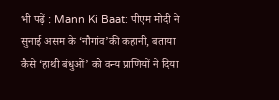भी पढ़ें : Mann Ki Baat: पीएम मोदी ने सुनाई असम के ‘नौगांव’की कहानी, बताया कैसे ‘हाथी बंधुओं’ को वन्य प्राणियों ने दिया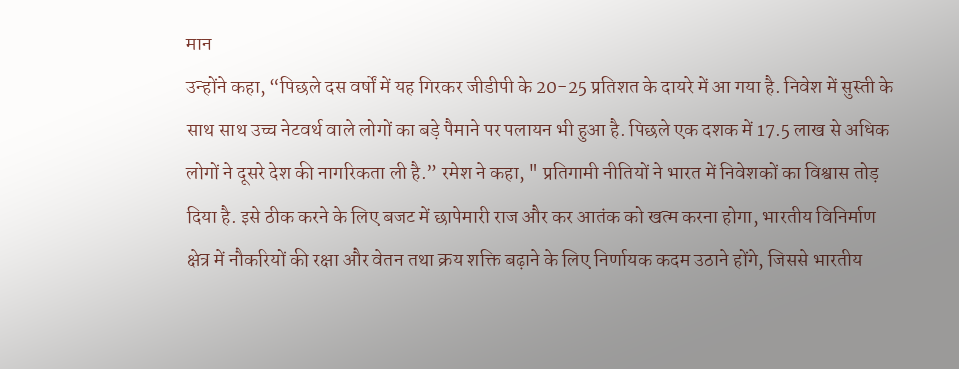मान
उन्होंने कहा, “पिछले दस वर्षों में यह गिरकर जीडीपी के 20-25 प्रतिशत के दायरे में आ गया है. निवेश में सुस्ती के साथ साथ उच्च नेटवर्थ वाले लोगों का बड़े पैमाने पर पलायन भी हुआ है. पिछले एक दशक में 17.5 लाख से अधिक लोगों ने दूसरे देश की नागरिकता ली है.” रमेश ने कहा, " प्रतिगामी नीतियों ने भारत में निवेशकों का विश्वास तोड़ दिया है. इसे ठीक करने के लिए बजट में छापेमारी राज और कर आतंक को खत्म करना होगा, भारतीय विनिर्माण क्षेत्र में नौकरियों की रक्षा और वेतन तथा क्रय शक्ति बढ़ाने के लिए निर्णायक कदम उठाने होंगे, जिससे भारतीय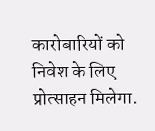कारोबारियों को निवेश के लिए प्रोत्साहन मिलेगा.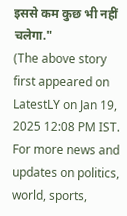इससे कम कुछ भी नहीं चलेगा."
(The above story first appeared on LatestLY on Jan 19, 2025 12:08 PM IST. For more news and updates on politics, world, sports,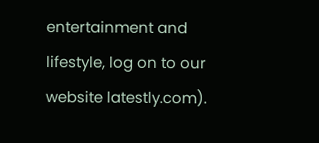entertainment and lifestyle, log on to our website latestly.com).